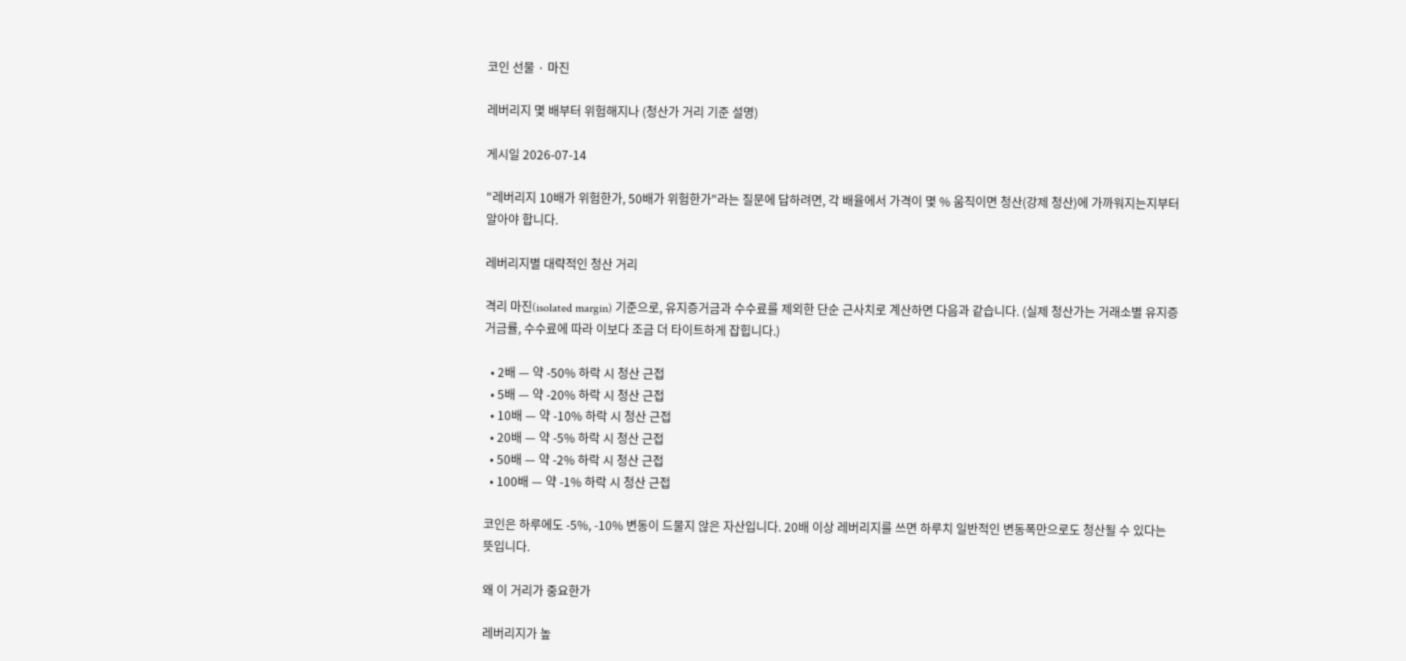코인 선물 · 마진

레버리지 몇 배부터 위험해지나 (청산가 거리 기준 설명)

게시일 2026-07-14

"레버리지 10배가 위험한가, 50배가 위험한가"라는 질문에 답하려면, 각 배율에서 가격이 몇 % 움직이면 청산(강제 청산)에 가까워지는지부터 알아야 합니다.

레버리지별 대략적인 청산 거리

격리 마진(isolated margin) 기준으로, 유지증거금과 수수료를 제외한 단순 근사치로 계산하면 다음과 같습니다. (실제 청산가는 거래소별 유지증거금률, 수수료에 따라 이보다 조금 더 타이트하게 잡힙니다.)

  • 2배 — 약 -50% 하락 시 청산 근접
  • 5배 — 약 -20% 하락 시 청산 근접
  • 10배 — 약 -10% 하락 시 청산 근접
  • 20배 — 약 -5% 하락 시 청산 근접
  • 50배 — 약 -2% 하락 시 청산 근접
  • 100배 — 약 -1% 하락 시 청산 근접

코인은 하루에도 -5%, -10% 변동이 드물지 않은 자산입니다. 20배 이상 레버리지를 쓰면 하루치 일반적인 변동폭만으로도 청산될 수 있다는 뜻입니다.

왜 이 거리가 중요한가

레버리지가 높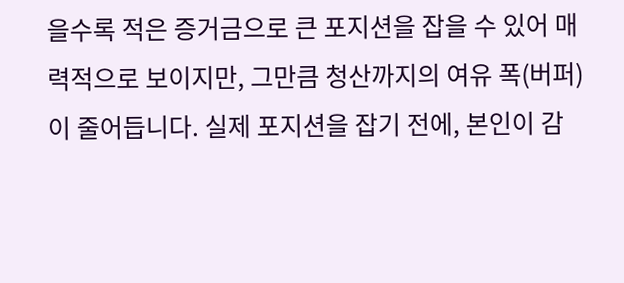을수록 적은 증거금으로 큰 포지션을 잡을 수 있어 매력적으로 보이지만, 그만큼 청산까지의 여유 폭(버퍼)이 줄어듭니다. 실제 포지션을 잡기 전에, 본인이 감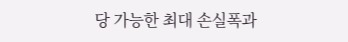당 가능한 최대 손실폭과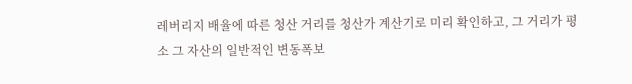레버리지 배율에 따른 청산 거리를 청산가 계산기로 미리 확인하고, 그 거리가 평소 그 자산의 일반적인 변동폭보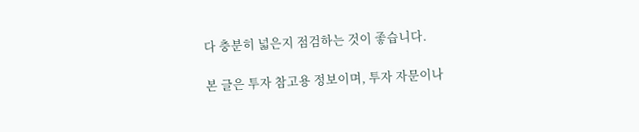다 충분히 넓은지 점검하는 것이 좋습니다.

본 글은 투자 참고용 정보이며, 투자 자문이나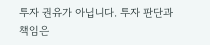투자 권유가 아닙니다. 투자 판단과 책임은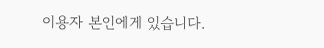이용자 본인에게 있습니다.